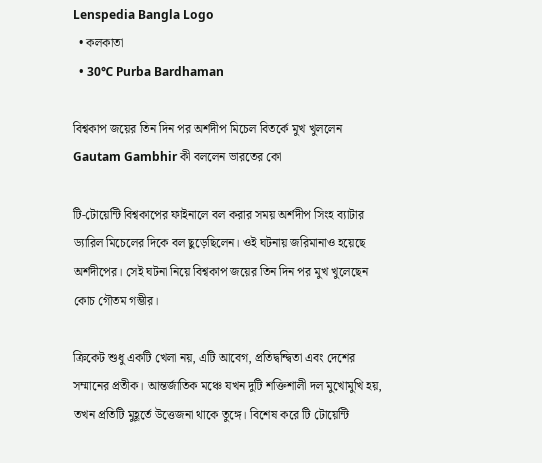Lenspedia Bangla Logo
  • কলকাতা
  • 30℃ Purba Bardhaman

বিশ্বকাপ জয়ের তিন দিন পর অর্শদীপ মিচেল বিতর্কে মুখ খুললেন Gautam Gambhir কী বললেন ভারতের কো

টি-টোয়েন্টি বিশ্বকাপের ফাইনালে বল করার সময় অর্শদীপ সিংহ ব্যাটার ড্যারিল মিচেলের দিকে বল ছুড়েছিলেন। ওই ঘটনায় জরিমানাও হয়েছে অর্শদীপের। সেই ঘটনা নিয়ে বিশ্বকাপ জয়ের তিন দিন পর মুখ খুলেছেন কোচ গৌতম গম্ভীর।

ক্রিকেট শুধু একটি খেলা নয়, এটি আবেগ, প্রতিদ্বন্দ্বিতা এবং দেশের সম্মানের প্রতীক। আন্তর্জাতিক মঞ্চে যখন দুটি শক্তিশালী দল মুখোমুখি হয়, তখন প্রতিটি মুহূর্তে উত্তেজনা থাকে তুঙ্গে। বিশেষ করে টি টোয়েন্টি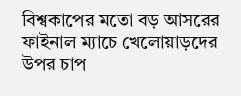বিশ্বকাপের মতো বড় আসরের ফাইনাল ম্যাচে খেলোয়াড়দের উপর চাপ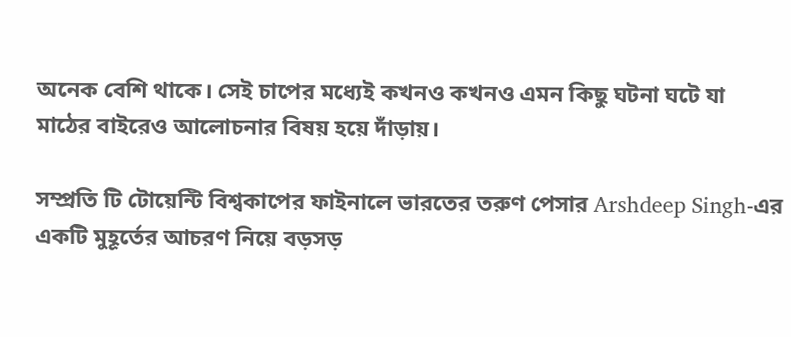অনেক বেশি থাকে। সেই চাপের মধ্যেই কখনও কখনও এমন কিছু ঘটনা ঘটে যা মাঠের বাইরেও আলোচনার বিষয় হয়ে দাঁড়ায়।

সম্প্রতি টি টোয়েন্টি বিশ্বকাপের ফাইনালে ভারতের তরুণ পেসার Arshdeep Singh-এর একটি মুহূর্তের আচরণ নিয়ে বড়সড়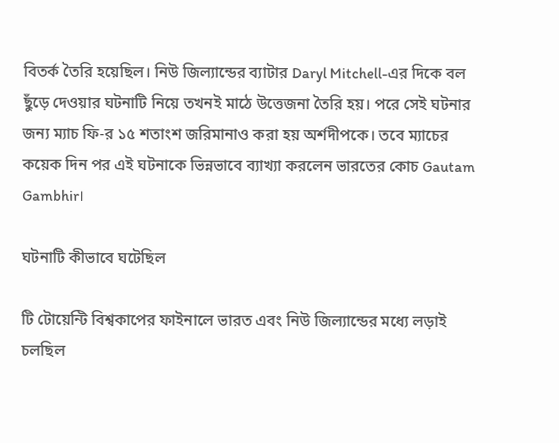বিতর্ক তৈরি হয়েছিল। নিউ জিল্যান্ডের ব্যাটার Daryl Mitchell-এর দিকে বল ছুঁড়ে দেওয়ার ঘটনাটি নিয়ে তখনই মাঠে উত্তেজনা তৈরি হয়। পরে সেই ঘটনার জন্য ম্যাচ ফি-র ১৫ শতাংশ জরিমানাও করা হয় অর্শদীপকে। তবে ম্যাচের কয়েক দিন পর এই ঘটনাকে ভিন্নভাবে ব্যাখ্যা করলেন ভারতের কোচ Gautam Gambhir।

ঘটনাটি কীভাবে ঘটেছিল

টি টোয়েন্টি বিশ্বকাপের ফাইনালে ভারত এবং নিউ জিল্যান্ডের মধ্যে লড়াই চলছিল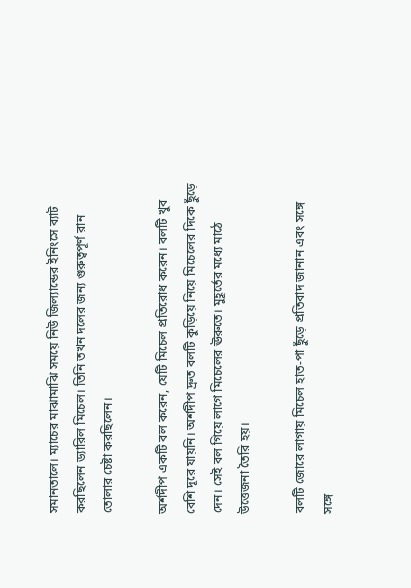সমানতালে। ম্যাচের মাঝামাঝি সময়ে নিউ জিল্যান্ডের ইনিংসে ব্যাট করছিলেন ড্যারিল মিচেল। তিনি তখন দলের জন্য গুরুত্বপূর্ণ রান তোলার চেষ্টা করছিলেন।

অর্শদীপ একটি বল করেন, যেটি মিচেল প্রতিরোধ করেন। বলটি খুব বেশি দূরে যায়নি। অর্শদীপ দ্রুত বলটি কুড়িয়ে নিয়ে মিচেলের দিকে ছুঁড়ে দেন। সেই বল গিয়ে লাগে মিচেলের ঊরুতে। মুহূর্তের মধ্যে মাঠে উত্তেজনা তৈরি হয়।

বলটি জোরে লাগায় মিচেল হাত-পা ছুঁড়ে প্রতিবাদ জানান এবং সঙ্গে সঙ্গে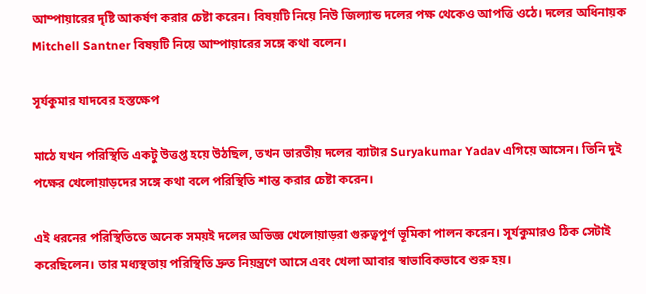আম্পায়ারের দৃষ্টি আকর্ষণ করার চেষ্টা করেন। বিষয়টি নিয়ে নিউ জিল্যান্ড দলের পক্ষ থেকেও আপত্তি ওঠে। দলের অধিনায়ক Mitchell Santner বিষয়টি নিয়ে আম্পায়ারের সঙ্গে কথা বলেন।

সূর্যকুমার যাদবের হস্তক্ষেপ

মাঠে যখন পরিস্থিতি একটু উত্তপ্ত হয়ে উঠছিল, তখন ভারতীয় দলের ব্যাটার Suryakumar Yadav এগিয়ে আসেন। তিনি দুই পক্ষের খেলোয়াড়দের সঙ্গে কথা বলে পরিস্থিতি শান্ত করার চেষ্টা করেন।

এই ধরনের পরিস্থিতিতে অনেক সময়ই দলের অভিজ্ঞ খেলোয়াড়রা গুরুত্বপূর্ণ ভূমিকা পালন করেন। সূর্যকুমারও ঠিক সেটাই করেছিলেন। তার মধ্যস্থতায় পরিস্থিতি দ্রুত নিয়ন্ত্রণে আসে এবং খেলা আবার স্বাভাবিকভাবে শুরু হয়।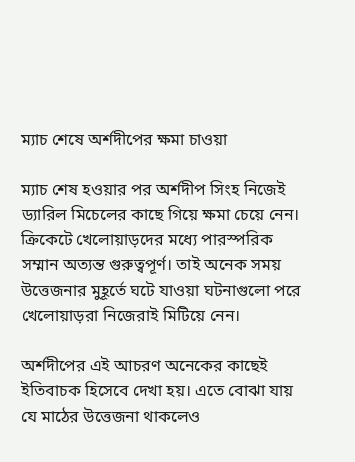ম্যাচ শেষে অর্শদীপের ক্ষমা চাওয়া

ম্যাচ শেষ হওয়ার পর অর্শদীপ সিংহ নিজেই ড্যারিল মিচেলের কাছে গিয়ে ক্ষমা চেয়ে নেন। ক্রিকেটে খেলোয়াড়দের মধ্যে পারস্পরিক সম্মান অত্যন্ত গুরুত্বপূর্ণ। তাই অনেক সময় উত্তেজনার মুহূর্তে ঘটে যাওয়া ঘটনাগুলো পরে খেলোয়াড়রা নিজেরাই মিটিয়ে নেন।

অর্শদীপের এই আচরণ অনেকের কাছেই ইতিবাচক হিসেবে দেখা হয়। এতে বোঝা যায় যে মাঠের উত্তেজনা থাকলেও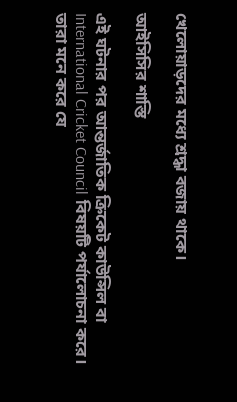খেলোয়াড়দের মধ্যে শ্রদ্ধা বজায় থাকে।

আইসিসির শাস্তি

এই ঘটনার পর আন্তর্জাতিক ক্রিকেট কাউন্সিল বা International Cricket Council বিষয়টি পর্যালোচনা করে। তারা মনে করে যে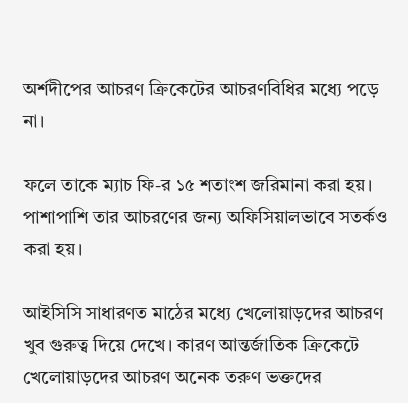অর্শদীপের আচরণ ক্রিকেটের আচরণবিধির মধ্যে পড়ে না।

ফলে তাকে ম্যাচ ফি-র ১৫ শতাংশ জরিমানা করা হয়। পাশাপাশি তার আচরণের জন্য অফিসিয়ালভাবে সতর্কও করা হয়।

আইসিসি সাধারণত মাঠের মধ্যে খেলোয়াড়দের আচরণ খুব গুরুত্ব দিয়ে দেখে। কারণ আন্তর্জাতিক ক্রিকেটে খেলোয়াড়দের আচরণ অনেক তরুণ ভক্তদের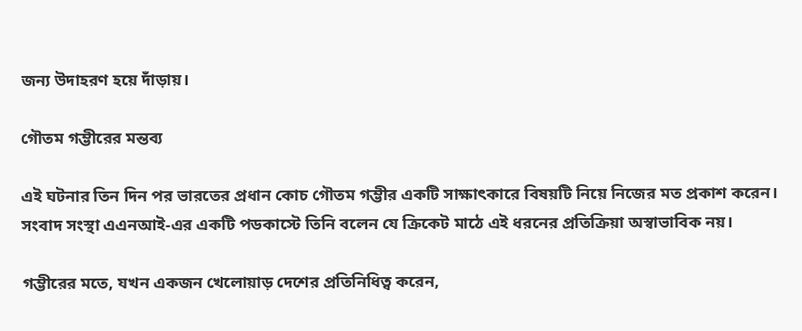জন্য উদাহরণ হয়ে দাঁড়ায়।

গৌতম গম্ভীরের মন্তব্য

এই ঘটনার তিন দিন পর ভারতের প্রধান কোচ গৌতম গম্ভীর একটি সাক্ষাৎকারে বিষয়টি নিয়ে নিজের মত প্রকাশ করেন। সংবাদ সংস্থা এএনআই-এর একটি পডকাস্টে তিনি বলেন যে ক্রিকেট মাঠে এই ধরনের প্রতিক্রিয়া অস্বাভাবিক নয়।

গম্ভীরের মতে, যখন একজন খেলোয়াড় দেশের প্রতিনিধিত্ব করেন,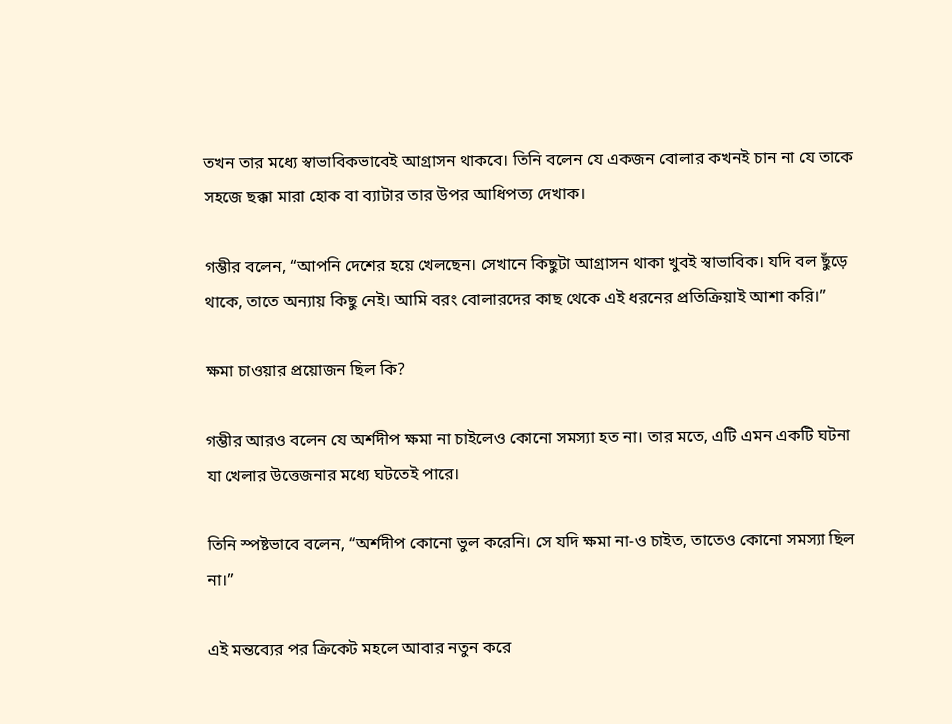তখন তার মধ্যে স্বাভাবিকভাবেই আগ্রাসন থাকবে। তিনি বলেন যে একজন বোলার কখনই চান না যে তাকে সহজে ছক্কা মারা হোক বা ব্যাটার তার উপর আধিপত্য দেখাক।

গম্ভীর বলেন, “আপনি দেশের হয়ে খেলছেন। সেখানে কিছুটা আগ্রাসন থাকা খুবই স্বাভাবিক। যদি বল ছুঁড়ে থাকে, তাতে অন্যায় কিছু নেই। আমি বরং বোলারদের কাছ থেকে এই ধরনের প্রতিক্রিয়াই আশা করি।”

ক্ষমা চাওয়ার প্রয়োজন ছিল কি?

গম্ভীর আরও বলেন যে অর্শদীপ ক্ষমা না চাইলেও কোনো সমস্যা হত না। তার মতে, এটি এমন একটি ঘটনা যা খেলার উত্তেজনার মধ্যে ঘটতেই পারে।

তিনি স্পষ্টভাবে বলেন, “অর্শদীপ কোনো ভুল করেনি। সে যদি ক্ষমা না-ও চাইত, তাতেও কোনো সমস্যা ছিল না।”

এই মন্তব্যের পর ক্রিকেট মহলে আবার নতুন করে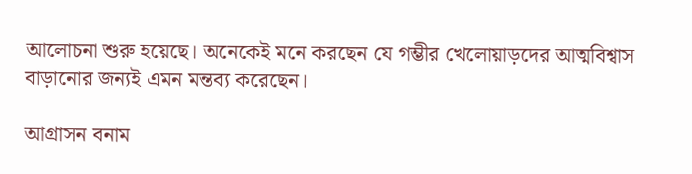আলোচনা শুরু হয়েছে। অনেকেই মনে করছেন যে গম্ভীর খেলোয়াড়দের আত্মবিশ্বাস বাড়ানোর জন্যই এমন মন্তব্য করেছেন।

আগ্রাসন বনাম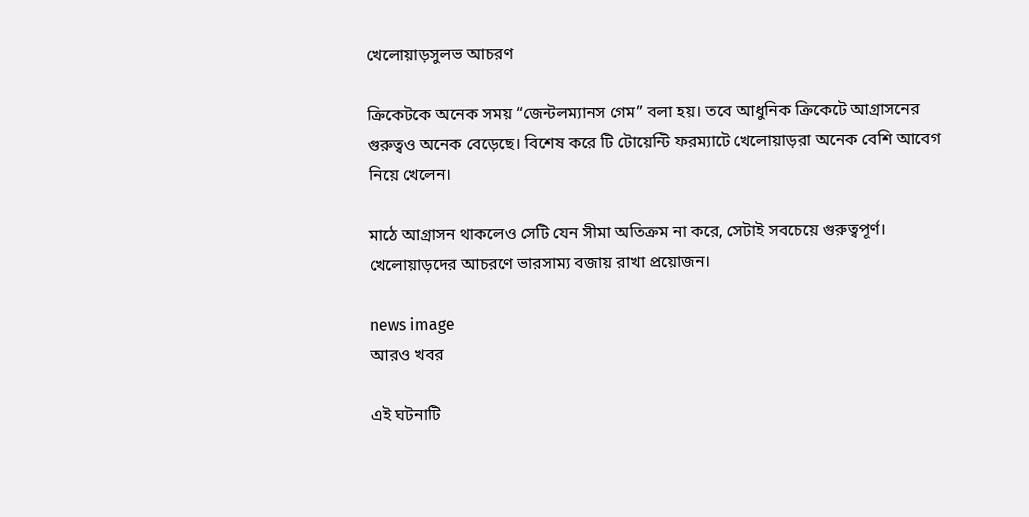খেলোয়াড়সুলভ আচরণ

ক্রিকেটকে অনেক সময় “জেন্টলম্যানস গেম” বলা হয়। তবে আধুনিক ক্রিকেটে আগ্রাসনের গুরুত্বও অনেক বেড়েছে। বিশেষ করে টি টোয়েন্টি ফরম্যাটে খেলোয়াড়রা অনেক বেশি আবেগ নিয়ে খেলেন।

মাঠে আগ্রাসন থাকলেও সেটি যেন সীমা অতিক্রম না করে, সেটাই সবচেয়ে গুরুত্বপূর্ণ। খেলোয়াড়দের আচরণে ভারসাম্য বজায় রাখা প্রয়োজন।

news image
আরও খবর

এই ঘটনাটি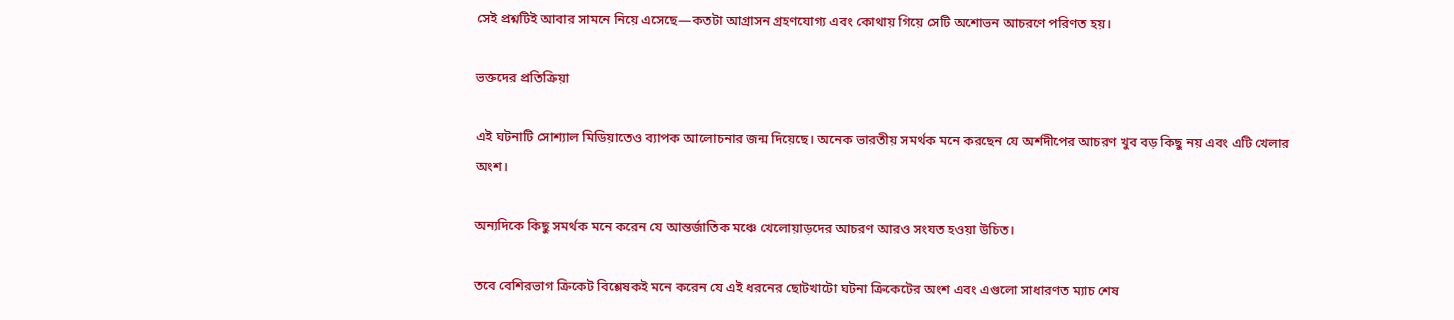সেই প্রশ্নটিই আবার সামনে নিয়ে এসেছে—কতটা আগ্রাসন গ্রহণযোগ্য এবং কোথায় গিয়ে সেটি অশোভন আচরণে পরিণত হয়।

ভক্তদের প্রতিক্রিয়া

এই ঘটনাটি সোশ্যাল মিডিয়াতেও ব্যাপক আলোচনার জন্ম দিয়েছে। অনেক ভারতীয় সমর্থক মনে করছেন যে অর্শদীপের আচরণ খুব বড় কিছু নয় এবং এটি খেলার অংশ।

অন্যদিকে কিছু সমর্থক মনে করেন যে আন্তর্জাতিক মঞ্চে খেলোয়াড়দের আচরণ আরও সংযত হওয়া উচিত।

তবে বেশিরভাগ ক্রিকেট বিশ্লেষকই মনে করেন যে এই ধরনের ছোটখাটো ঘটনা ক্রিকেটের অংশ এবং এগুলো সাধারণত ম্যাচ শেষ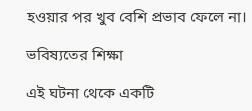হওয়ার পর খুব বেশি প্রভাব ফেলে না।

ভবিষ্যতের শিক্ষা

এই ঘটনা থেকে একটি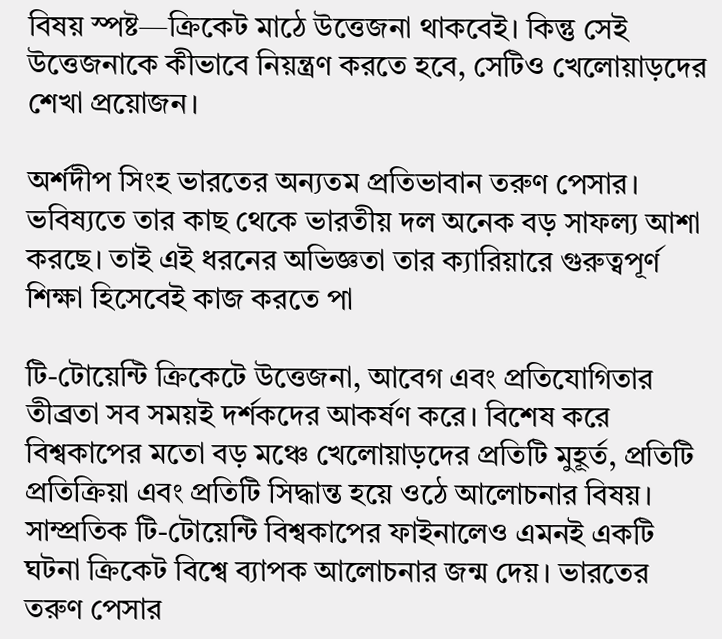বিষয় স্পষ্ট—ক্রিকেট মাঠে উত্তেজনা থাকবেই। কিন্তু সেই উত্তেজনাকে কীভাবে নিয়ন্ত্রণ করতে হবে, সেটিও খেলোয়াড়দের শেখা প্রয়োজন।

অর্শদীপ সিংহ ভারতের অন্যতম প্রতিভাবান তরুণ পেসার। ভবিষ্যতে তার কাছ থেকে ভারতীয় দল অনেক বড় সাফল্য আশা করছে। তাই এই ধরনের অভিজ্ঞতা তার ক্যারিয়ারে গুরুত্বপূর্ণ শিক্ষা হিসেবেই কাজ করতে পা

টি-টোয়েন্টি ক্রিকেটে উত্তেজনা, আবেগ এবং প্রতিযোগিতার তীব্রতা সব সময়ই দর্শকদের আকর্ষণ করে। বিশেষ করে বিশ্বকাপের মতো বড় মঞ্চে খেলোয়াড়দের প্রতিটি মুহূর্ত, প্রতিটি প্রতিক্রিয়া এবং প্রতিটি সিদ্ধান্ত হয়ে ওঠে আলোচনার বিষয়। সাম্প্রতিক টি-টোয়েন্টি বিশ্বকাপের ফাইনালেও এমনই একটি ঘটনা ক্রিকেট বিশ্বে ব্যাপক আলোচনার জন্ম দেয়। ভারতের তরুণ পেসার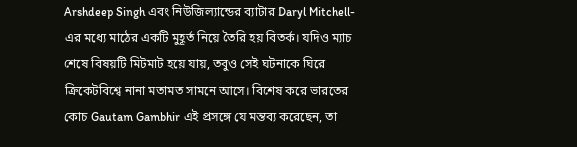Arshdeep Singh এবং নিউজিল্যান্ডের ব্যাটার Daryl Mitchell-এর মধ্যে মাঠের একটি মুহূর্ত নিয়ে তৈরি হয় বিতর্ক। যদিও ম্যাচ শেষে বিষয়টি মিটমাট হয়ে যায়, তবুও সেই ঘটনাকে ঘিরে ক্রিকেটবিশ্বে নানা মতামত সামনে আসে। বিশেষ করে ভারতের কোচ Gautam Gambhir এই প্রসঙ্গে যে মন্তব্য করেছেন, তা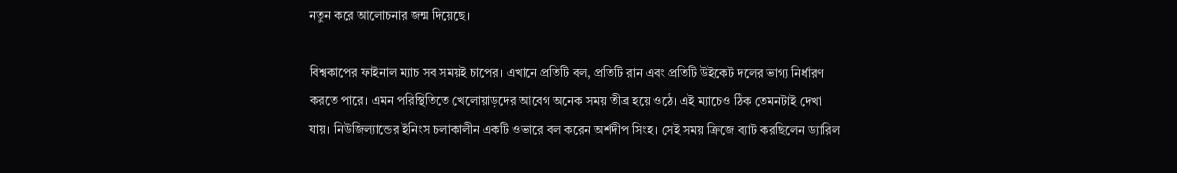নতুন করে আলোচনার জন্ম দিয়েছে।

বিশ্বকাপের ফাইনাল ম্যাচ সব সময়ই চাপের। এখানে প্রতিটি বল, প্রতিটি রান এবং প্রতিটি উইকেট দলের ভাগ্য নির্ধারণ করতে পারে। এমন পরিস্থিতিতে খেলোয়াড়দের আবেগ অনেক সময় তীব্র হয়ে ওঠে। এই ম্যাচেও ঠিক তেমনটাই দেখা যায়। নিউজিল্যান্ডের ইনিংস চলাকালীন একটি ওভারে বল করেন অর্শদীপ সিংহ। সেই সময় ক্রিজে ব্যাট করছিলেন ড্যারিল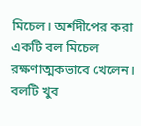মিচেল। অর্শদীপের করা একটি বল মিচেল রক্ষণাত্মকভাবে খেলেন। বলটি খুব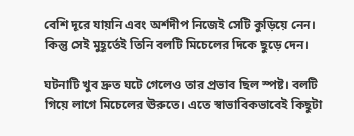বেশি দূরে যায়নি এবং অর্শদীপ নিজেই সেটি কুড়িয়ে নেন। কিন্তু সেই মুহূর্তেই তিনি বলটি মিচেলের দিকে ছুড়ে দেন।

ঘটনাটি খুব দ্রুত ঘটে গেলেও তার প্রভাব ছিল স্পষ্ট। বলটি গিয়ে লাগে মিচেলের ঊরুতে। এতে স্বাভাবিকভাবেই কিছুটা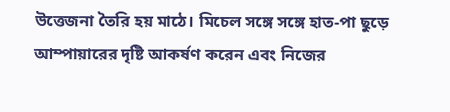উত্তেজনা তৈরি হয় মাঠে। মিচেল সঙ্গে সঙ্গে হাত-পা ছুড়ে আম্পায়ারের দৃষ্টি আকর্ষণ করেন এবং নিজের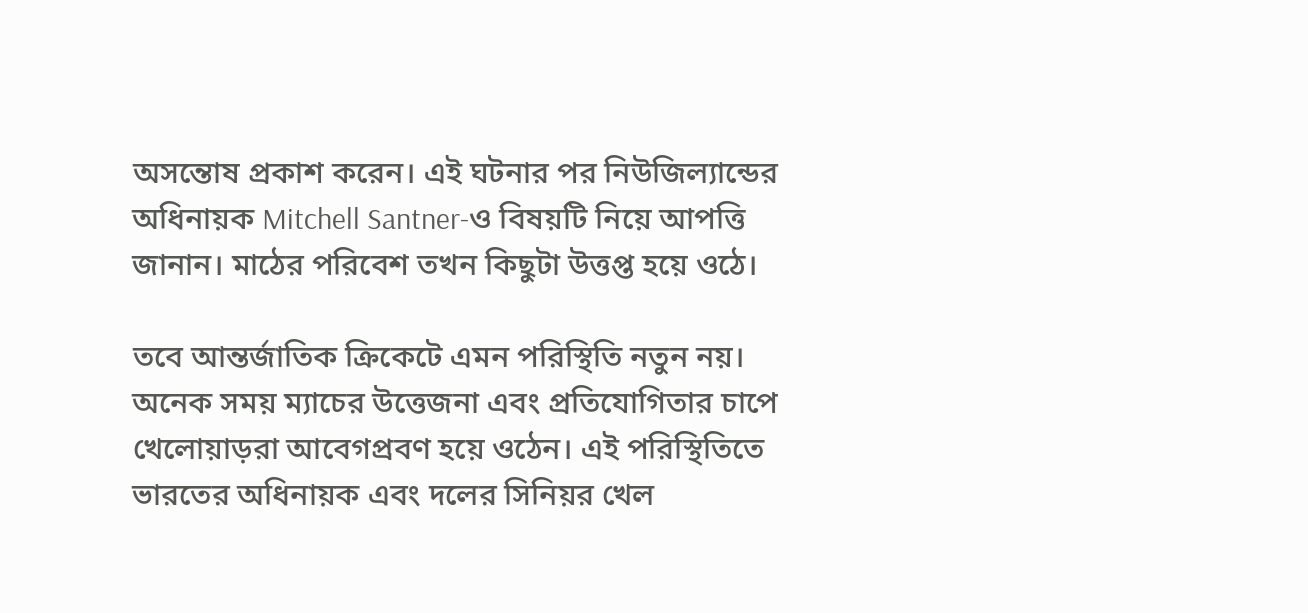অসন্তোষ প্রকাশ করেন। এই ঘটনার পর নিউজিল্যান্ডের অধিনায়ক Mitchell Santner-ও বিষয়টি নিয়ে আপত্তি জানান। মাঠের পরিবেশ তখন কিছুটা উত্তপ্ত হয়ে ওঠে।

তবে আন্তর্জাতিক ক্রিকেটে এমন পরিস্থিতি নতুন নয়। অনেক সময় ম্যাচের উত্তেজনা এবং প্রতিযোগিতার চাপে খেলোয়াড়রা আবেগপ্রবণ হয়ে ওঠেন। এই পরিস্থিতিতে ভারতের অধিনায়ক এবং দলের সিনিয়র খেল